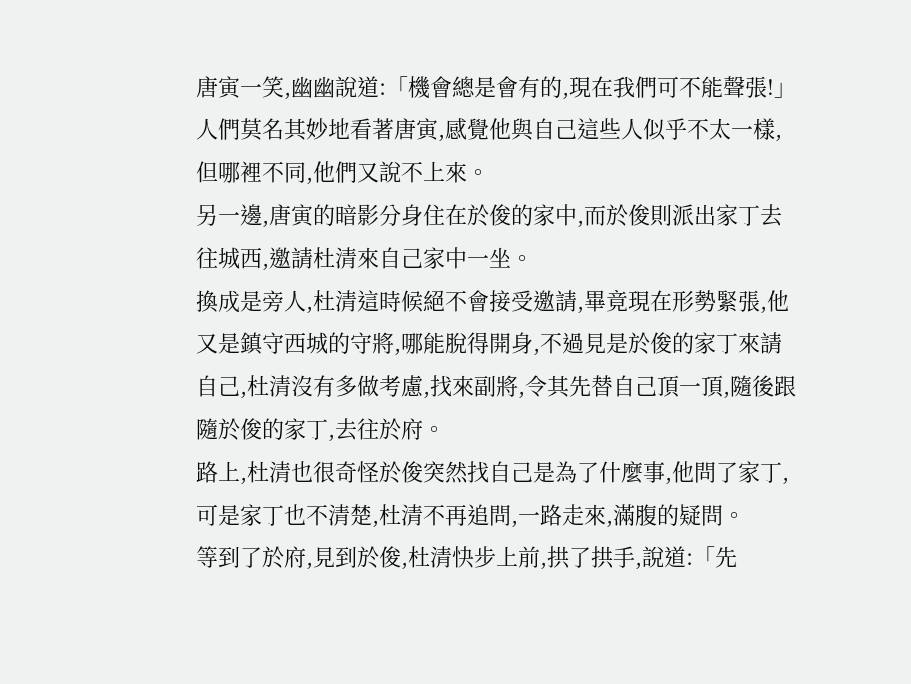唐寅一笑,幽幽說道:「機會總是會有的,現在我們可不能聲張!」
人們莫名其妙地看著唐寅,感覺他與自己這些人似乎不太一樣,但哪裡不同,他們又說不上來。
另一邊,唐寅的暗影分身住在於俊的家中,而於俊則派出家丁去往城西,邀請杜清來自己家中一坐。
換成是旁人,杜清這時候絕不會接受邀請,畢竟現在形勢緊張,他又是鎮守西城的守將,哪能脫得開身,不過見是於俊的家丁來請自己,杜清沒有多做考慮,找來副將,令其先替自己頂一頂,隨後跟隨於俊的家丁,去往於府。
路上,杜清也很奇怪於俊突然找自己是為了什麼事,他問了家丁,可是家丁也不清楚,杜清不再追問,一路走來,滿腹的疑問。
等到了於府,見到於俊,杜清快步上前,拱了拱手,說道:「先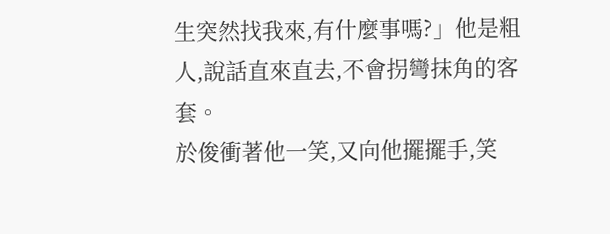生突然找我來,有什麼事嗎?」他是粗人,說話直來直去,不會拐彎抹角的客套。
於俊衝著他一笑,又向他擺擺手,笑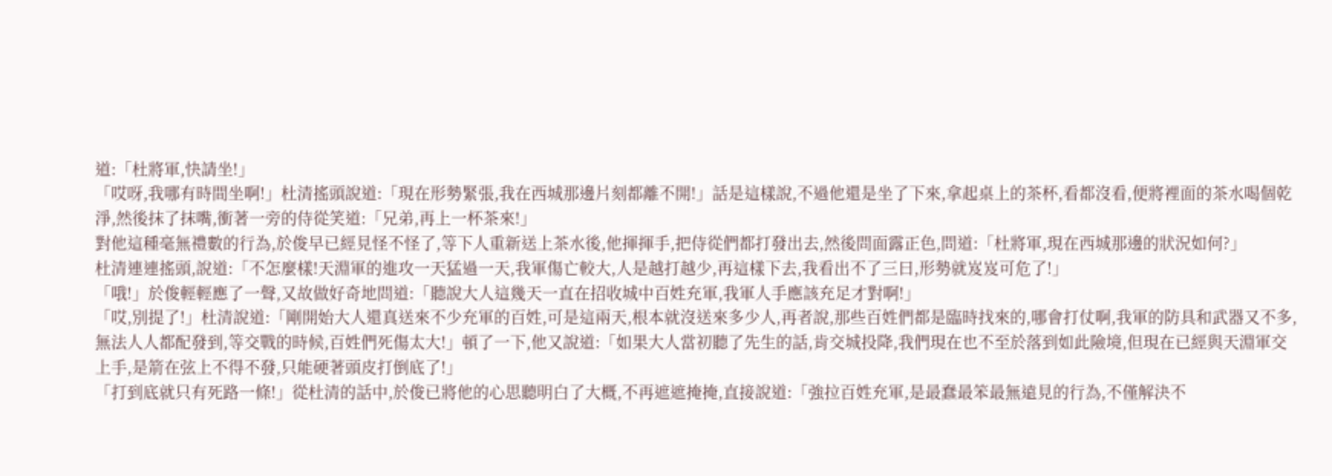道:「杜將軍,快請坐!」
「哎呀,我哪有時間坐啊!」杜清搖頭說道:「現在形勢緊張,我在西城那邊片刻都離不開!」話是這樣說,不過他還是坐了下來,拿起桌上的茶杯,看都沒看,便將裡面的茶水喝個乾淨,然後抹了抹嘴,衝著一旁的侍從笑道:「兄弟,再上一杯茶來!」
對他這種毫無禮數的行為,於俊早已經見怪不怪了,等下人重新送上茶水後,他揮揮手,把侍從們都打發出去,然後問面露正色,問道:「杜將軍,現在西城那邊的狀況如何?」
杜清連連搖頭,說道:「不怎麼樣!天淵軍的進攻一天猛過一天,我軍傷亡較大,人是越打越少,再這樣下去,我看出不了三曰,形勢就岌岌可危了!」
「哦!」於俊輕輕應了一聲,又故做好奇地問道:「聽說大人這幾天一直在招收城中百姓充軍,我軍人手應該充足才對啊!」
「哎,別提了!」杜清說道:「剛開始大人還真送來不少充軍的百姓,可是這兩天,根本就沒送來多少人,再者說,那些百姓們都是臨時找來的,哪會打仗啊,我軍的防具和武器又不多,無法人人都配發到,等交戰的時候,百姓們死傷太大!」頓了一下,他又說道:「如果大人當初聽了先生的話,肯交城投降,我們現在也不至於落到如此險境,但現在已經與天淵軍交上手,是箭在弦上不得不發,只能硬著頭皮打倒底了!」
「打到底就只有死路一條!」從杜清的話中,於俊已將他的心思聽明白了大概,不再遮遮掩掩,直接說道:「強拉百姓充軍,是最蠢最笨最無遠見的行為,不僅解決不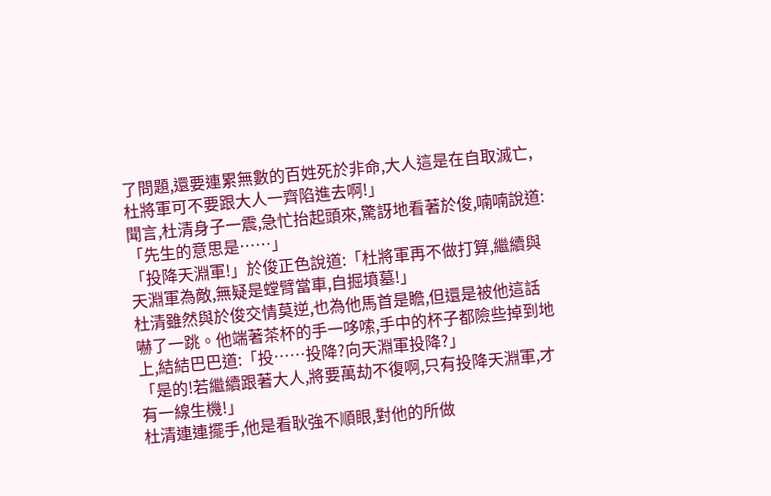了問題,還要連累無數的百姓死於非命,大人這是在自取滅亡,杜將軍可不要跟大人一齊陷進去啊!」
聞言,杜清身子一震,急忙抬起頭來,驚訝地看著於俊,喃喃說道:「先生的意思是……」
「投降天淵軍!」於俊正色說道:「杜將軍再不做打算,繼續與天淵軍為敵,無疑是螳臂當車,自掘墳墓!」
杜清雖然與於俊交情莫逆,也為他馬首是瞻,但還是被他這話嚇了一跳。他端著茶杯的手一哆嗦,手中的杯子都險些掉到地上,結結巴巴道:「投……投降?向天淵軍投降?」
「是的!若繼續跟著大人,將要萬劫不復啊,只有投降天淵軍,才有一線生機!」
杜清連連擺手,他是看耿強不順眼,對他的所做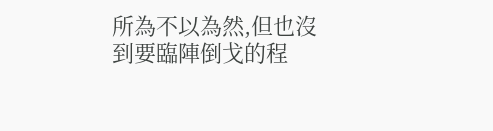所為不以為然,但也沒到要臨陣倒戈的程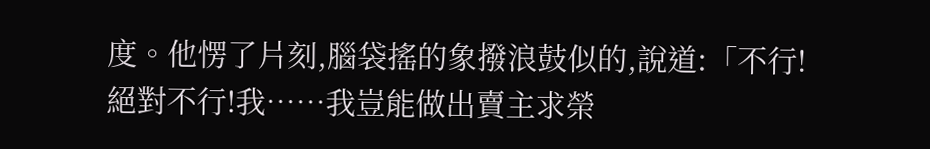度。他愣了片刻,腦袋搖的象撥浪鼓似的,說道:「不行!絕對不行!我……我豈能做出賣主求榮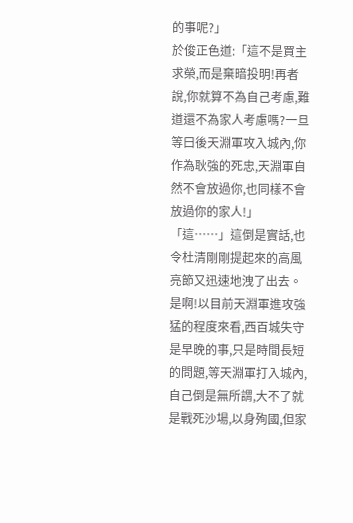的事呢?」
於俊正色道:「這不是買主求榮,而是棄暗投明!再者說,你就算不為自己考慮,難道還不為家人考慮嗎?一旦等曰後天淵軍攻入城內,你作為耿強的死忠,天淵軍自然不會放過你,也同樣不會放過你的家人!」
「這……」這倒是實話,也令杜清剛剛提起來的高風亮節又迅速地洩了出去。
是啊!以目前天淵軍進攻強猛的程度來看,西百城失守是早晚的事,只是時間長短的問題,等天淵軍打入城內,自己倒是無所謂,大不了就是戰死沙場,以身殉國,但家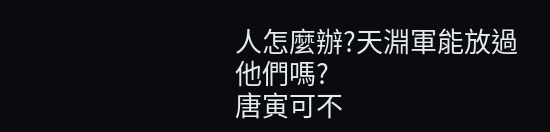人怎麼辦?天淵軍能放過他們嗎?
唐寅可不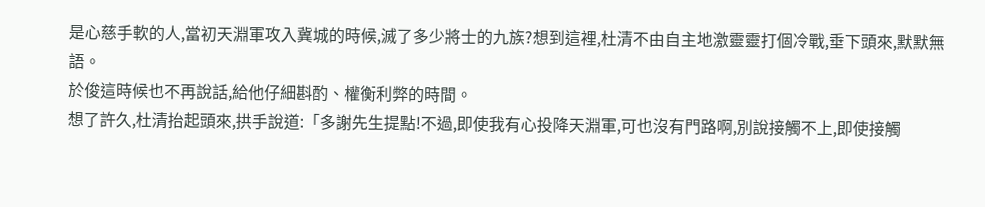是心慈手軟的人,當初天淵軍攻入冀城的時候,滅了多少將士的九族?想到這裡,杜清不由自主地激靈靈打個冷戰,垂下頭來,默默無語。
於俊這時候也不再說話,給他仔細斟酌、權衡利弊的時間。
想了許久,杜清抬起頭來,拱手說道:「多謝先生提點!不過,即使我有心投降天淵軍,可也沒有門路啊,別說接觸不上,即使接觸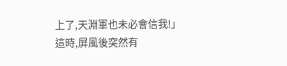上了,天淵軍也未必會信我!」
這時,屏風後突然有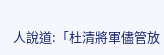人說道:「杜清將軍儘管放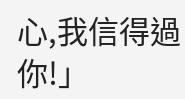心,我信得過你!」